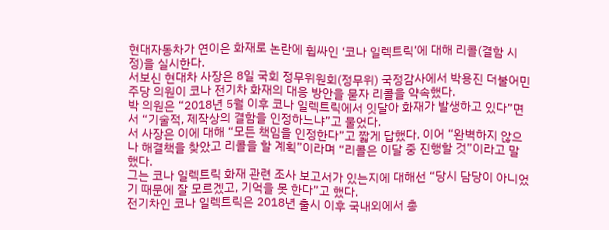현대자동차가 연이은 화재로 논란에 휩싸인 ‘코나 일렉트릭’에 대해 리콜(결함 시정)을 실시한다.
서보신 현대차 사장은 8일 국회 정무위원회(정무위) 국정감사에서 박용진 더불어민주당 의원이 코나 전기차 화재의 대응 방안을 묻자 리콜을 약속했다.
박 의원은 “2018년 5월 이후 코나 일렉트릭에서 잇달아 화재가 발생하고 있다”면서 “기술적, 제작상의 결함을 인정하느냐”고 물었다.
서 사장은 이에 대해 “모든 책임을 인정한다”고 짧게 답했다. 이어 “완벽하지 않으나 해결책을 찾았고 리콜을 할 계획”이라며 “리콜은 이달 중 진행할 것”이라고 말했다.
그는 코나 일렉트릭 화재 관련 조사 보고서가 있는지에 대해선 “당시 담당이 아니었기 때문에 잘 모르겠고, 기억을 못 한다”고 했다.
전기차인 코나 일렉트릭은 2018년 출시 이후 국내외에서 총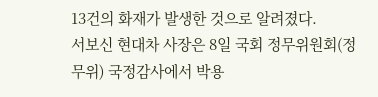13건의 화재가 발생한 것으로 알려졌다.
서보신 현대차 사장은 8일 국회 정무위원회(정무위) 국정감사에서 박용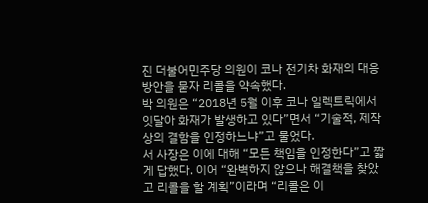진 더불어민주당 의원이 코나 전기차 화재의 대응 방안을 묻자 리콜을 약속했다.
박 의원은 “2018년 5월 이후 코나 일렉트릭에서 잇달아 화재가 발생하고 있다”면서 “기술적, 제작상의 결함을 인정하느냐”고 물었다.
서 사장은 이에 대해 “모든 책임을 인정한다”고 짧게 답했다. 이어 “완벽하지 않으나 해결책을 찾았고 리콜을 할 계획”이라며 “리콜은 이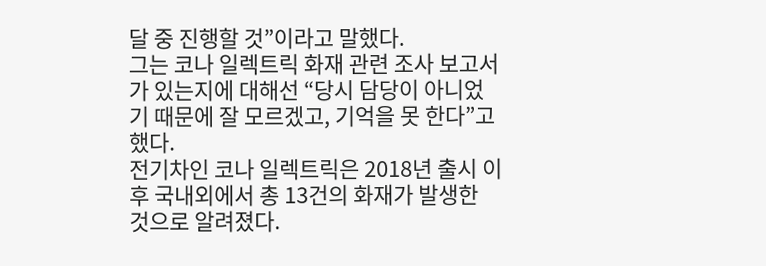달 중 진행할 것”이라고 말했다.
그는 코나 일렉트릭 화재 관련 조사 보고서가 있는지에 대해선 “당시 담당이 아니었기 때문에 잘 모르겠고, 기억을 못 한다”고 했다.
전기차인 코나 일렉트릭은 2018년 출시 이후 국내외에서 총 13건의 화재가 발생한 것으로 알려졌다.